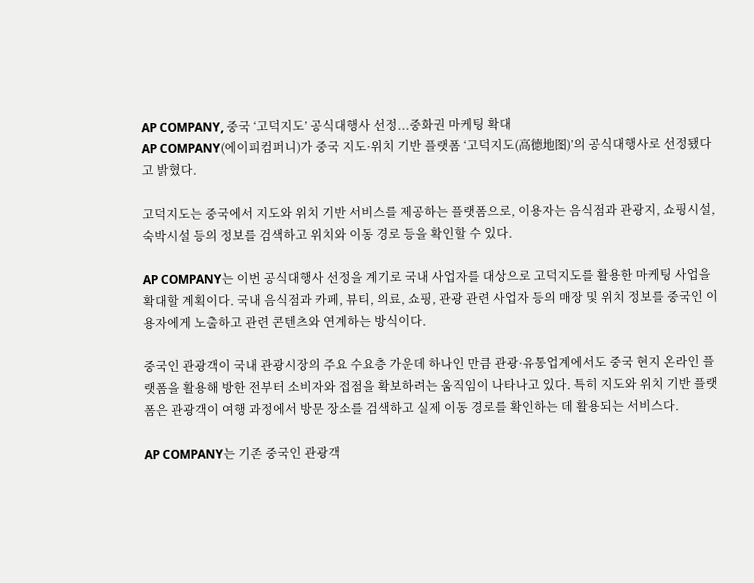AP COMPANY, 중국 ‘고덕지도’ 공식대행사 선정...중화권 마케팅 확대
AP COMPANY(에이피컴퍼니)가 중국 지도·위치 기반 플랫폼 ‘고덕지도(高德地图)’의 공식대행사로 선정됐다고 밝혔다.

고덕지도는 중국에서 지도와 위치 기반 서비스를 제공하는 플랫폼으로, 이용자는 음식점과 관광지, 쇼핑시설, 숙박시설 등의 정보를 검색하고 위치와 이동 경로 등을 확인할 수 있다.

AP COMPANY는 이번 공식대행사 선정을 계기로 국내 사업자를 대상으로 고덕지도를 활용한 마케팅 사업을 확대할 계획이다. 국내 음식점과 카페, 뷰티, 의료, 쇼핑, 관광 관련 사업자 등의 매장 및 위치 정보를 중국인 이용자에게 노출하고 관련 콘텐츠와 연계하는 방식이다.

중국인 관광객이 국내 관광시장의 주요 수요층 가운데 하나인 만큼 관광·유통업계에서도 중국 현지 온라인 플랫폼을 활용해 방한 전부터 소비자와 접점을 확보하려는 움직임이 나타나고 있다. 특히 지도와 위치 기반 플랫폼은 관광객이 여행 과정에서 방문 장소를 검색하고 실제 이동 경로를 확인하는 데 활용되는 서비스다.

AP COMPANY는 기존 중국인 관광객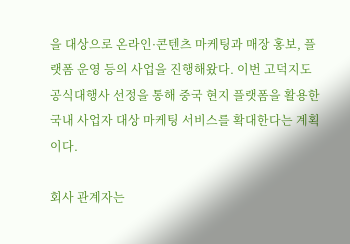을 대상으로 온라인·콘텐츠 마케팅과 매장 홍보, 플랫폼 운영 등의 사업을 진행해왔다. 이번 고덕지도 공식대행사 선정을 통해 중국 현지 플랫폼을 활용한 국내 사업자 대상 마케팅 서비스를 확대한다는 계획이다.

회사 관계자는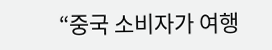“중국 소비자가 여행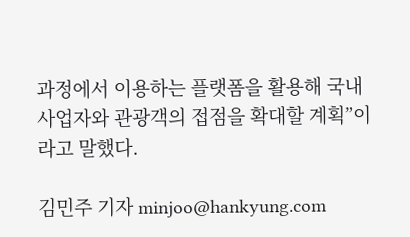과정에서 이용하는 플랫폼을 활용해 국내 사업자와 관광객의 접점을 확대할 계획”이라고 말했다.

김민주 기자 minjoo@hankyung.com